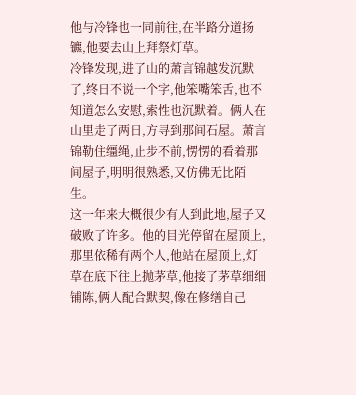他与冷锋也一同前往,在半路分道扬镳,他要去山上拜祭灯草。
冷锋发现,进了山的萧言锦越发沉默了,终日不说一个字,他笨嘴笨舌,也不知道怎么安慰,索性也沉默着。俩人在山里走了两日,方寻到那间石屋。萧言锦勒住缰绳,止步不前,愣愣的看着那间屋子,明明很熟悉,又仿佛无比陌生。
这一年来大概很少有人到此地,屋子又破败了许多。他的目光停留在屋顶上,那里依稀有两个人,他站在屋顶上,灯草在底下往上抛茅草,他接了茅草细细铺陈,俩人配合默契,像在修缮自己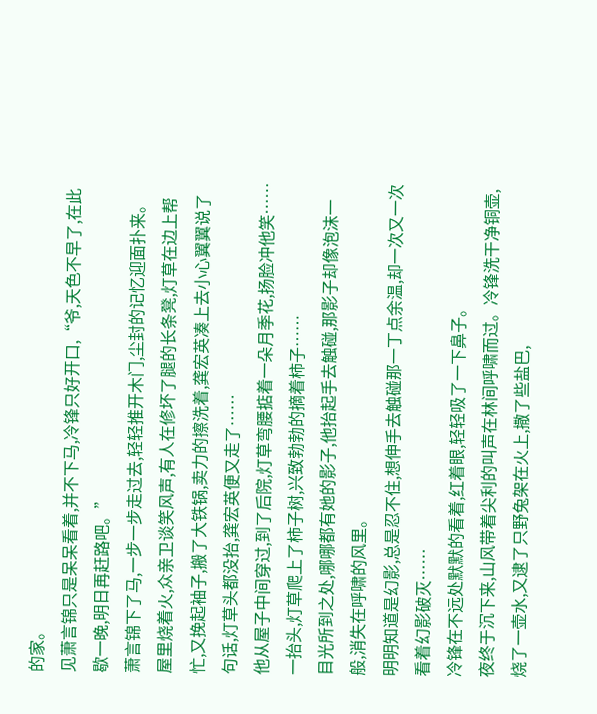的家。
见萧言锦只是呆呆看着,并不下马,冷锋只好开口,“爷,天色不早了,在此歇一晚,明日再赶路吧。”
萧言锦下了马,一步一步走过去,轻轻推开木门,尘封的记忆迎面扑来。
屋里烧着火,众亲卫谈笑风声,有人在修坏了腿的长条凳,灯草在边上帮忙,又挽起袖子,搬了大铁锅,卖力的擦洗着,龚宏英凑上去小心翼翼说了句话,灯草头都没抬,龚宏英便又走了……
他从屋子中间穿过,到了后院,灯草弯腰掂着一朵月季花,扬脸冲他笑……
一抬头,灯草爬上了柿子树,兴致勃勃的摘着柿子……
目光所到之处,哪哪都有她的影子,他抬起手去触碰,那影子却像泡沫一般,消失在呼啸的风里。
明明知道是幻影,总是忍不住,想伸手去触碰那一丁点余温,却一次又一次看着幻影破灭……
冷锋在不远处默默的看着,红着眼,轻轻吸了一下鼻子。
夜终于沉下来,山风带着尖利的叫声在林间呼啸而过。冷锋洗干净铜壶,烧了一壶水,又逮了只野兔架在火上,撒了些盐巴,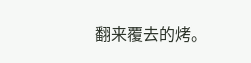翻来覆去的烤。